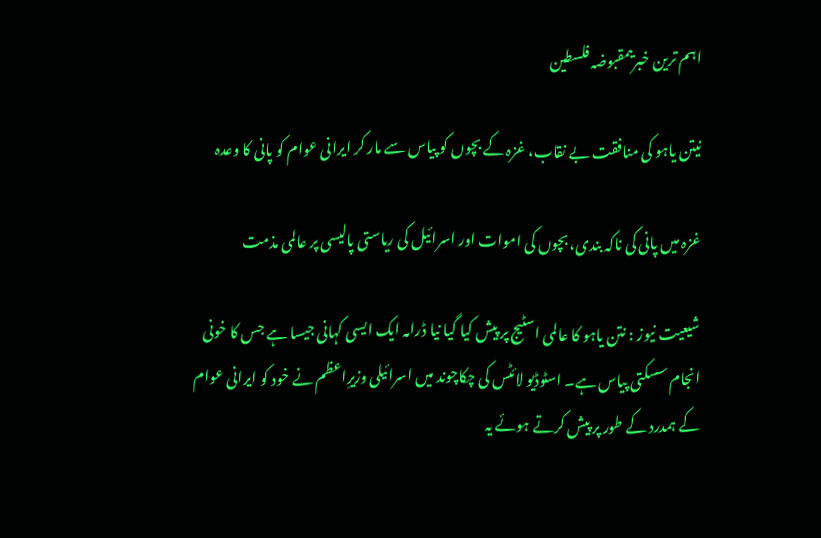اہم ترین خبریںمقبوضہ فلسطین

نیتن یاہو کی منافقت بے نقاب، غزہ کے بچوں کو پیاس سے مار کر ایرانی عوام کو پانی کا وعدہ

غزہ میں پانی کی ناکہ بندی، بچوں کی اموات اور اسرائیل کی ریاستی پالیسی پر عالمی مذمت

شیعیت نیوز : نتن یاہو کا عالمی اسٹیج پر پیش کیا گیا نیا ڈرامہ ایک ایسی کہانی جیسا ہے جس کا خونی انجام سسکتی پیاس ہے۔ اسٹوڈیو لائٹس کی چکاچوند میں اسرائیلی وزیرِاعظم نے خود کو ایرانی عوام کے ہمدرد کے طور پر پیش کرتے ہوئے یہ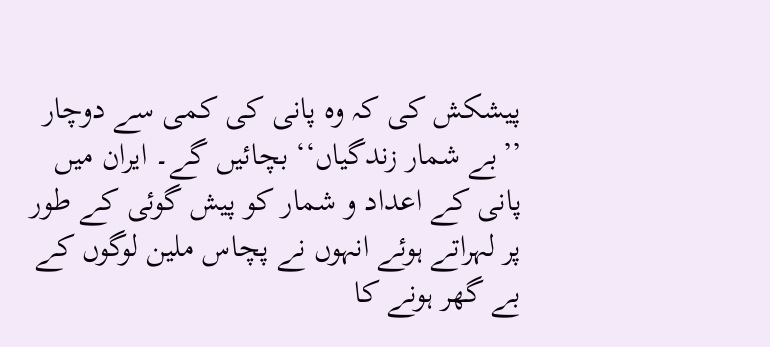پیشکش کی کہ وہ پانی کی کمی سے دوچار ’’بے شمار زندگیاں‘‘ بچائیں گے۔ ایران میں پانی کے اعداد و شمار کو پیش گوئی کے طور پر لہراتے ہوئے انہوں نے پچاس ملین لوگوں کے بے گھر ہونے کا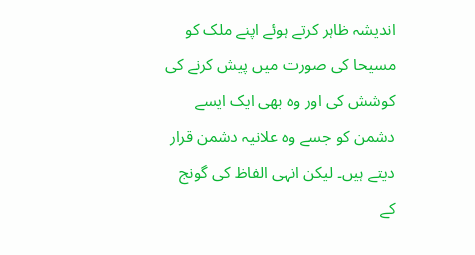اندیشہ ظاہر کرتے ہوئے اپنے ملک کو مسیحا کی صورت میں پیش کرنے کی کوشش کی اور وہ بھی ایک ایسے دشمن کو جسے وہ علانیہ دشمن قرار دیتے ہیں۔ لیکن انہی الفاظ کی گونج کے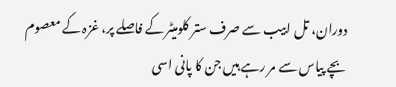دوران، تل ابیب سے صرف ستر کلومیٹر کے فاصلے پر، غزہ کے معصوم بچے پیاس سے مر رہے ہیں جن کا پانی اسی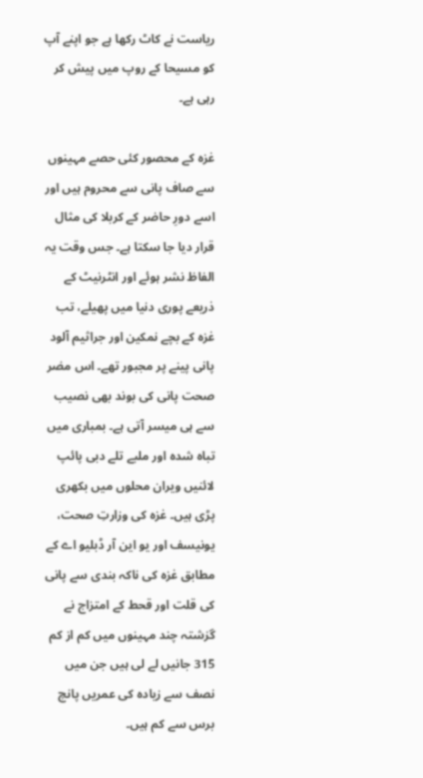ریاست نے کاٹ رکھا ہے جو اپنے آپ کو مسیحا کے روپ میں پیش کر رہی ہے۔

غزہ کے محصور کئی حصے مہینوں سے صاف پانی سے محروم ہیں اور اسے دورِ حاضر کے کربلا کی مثال قرار دیا جا سکتا ہے۔ جس وقت یہ الفاظ نشر ہوئے اور انٹرنیٹ کے ذریعے پوری دنیا میں پھیلے، تب غزہ کے بچے نمکین اور جراثیم آلود پانی پینے پر مجبور تھے۔ اس مضر صحت پانی کی بوند بھی نصیب سے ہی میسر آتی ہے۔ بمباری میں تباہ شدہ اور ملبے تلے دبی پائپ لائنیں ویران محلوں میں بکھری پڑی ہیں۔ غزہ کی وزارتِ صحت، یونیسف اور یو این آر ڈبلیو اے کے مطابق غزہ کی ناکہ بندی سے پانی کی قلت اور قحط کے امتزاج نے گزشتہ چند مہینوں میں کم از کم 315 جانیں لے لی ہیں جن میں نصف سے زیادہ کی عمریں پانچ برس سے کم ہیں۔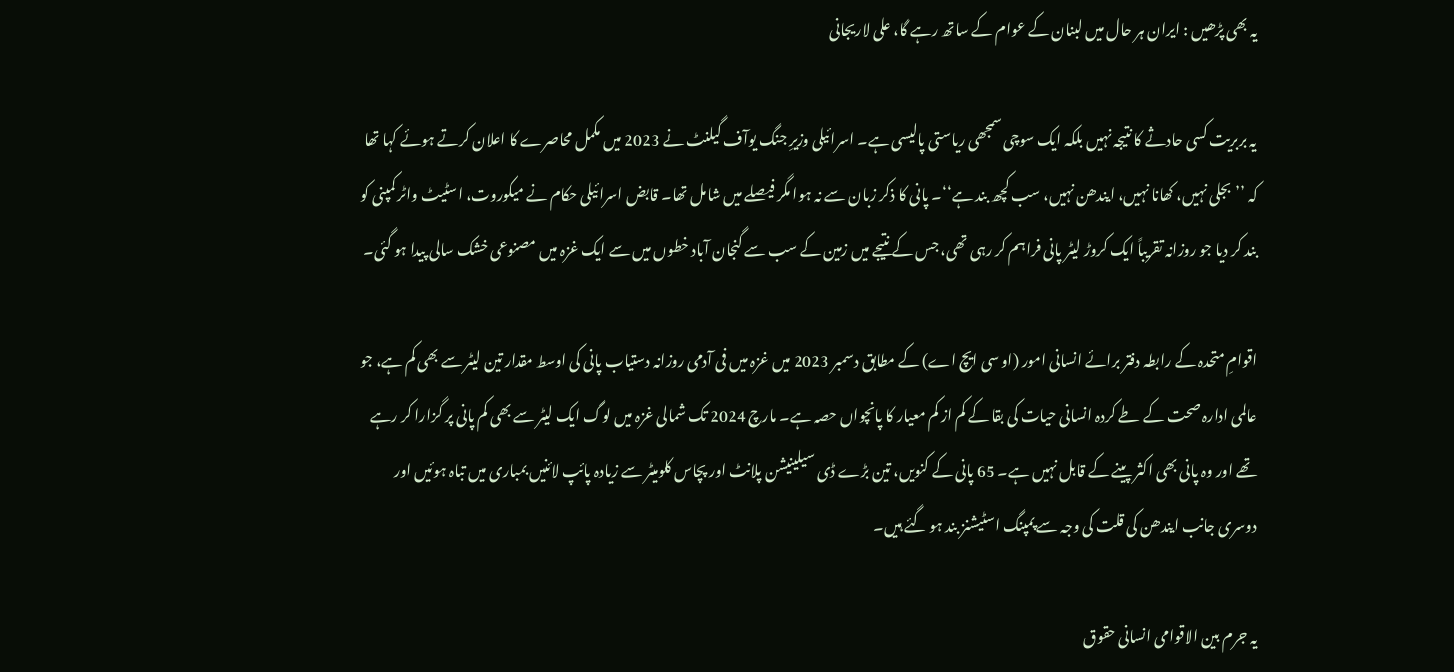یہ بھی پڑھیں : ایران ہر حال میں لبنان کے عوام کے ساتھ رہے گا، علی لاریجانی

یہ بربریت کسی حادثے کا نتیجہ نہیں بلکہ ایک سوچی سمجھی ریاستی پالیسی ہے۔ اسرائیلی وزیرِ جنگ یوآف گیلنٹ نے 2023 میں مکمل محاصرے کا اعلان کرتے ہوئے کہا تھا کہ ’’بجلی نہیں، کھانا نہیں، ایندھن نہیں، سب کچھ بند ہے‘‘۔ پانی کا ذکر زبان سے نہ ہوا مگر فیصلے میں شامل تھا۔ قابض اسرائیلی حکام نے میکوروت، اسٹیٹ واٹر کمپنی کو بند کر دیا جو روزانہ تقریباً ایک کروڑ لیٹر پانی فراہم کر رہی تھی، جس کے نتیجے میں زمین کے سب سے گنجان آباد خطوں میں سے ایک غزہ میں مصنوعی خشک سالی پیدا ہو گئی۔

اقوامِ متحدہ کے رابطہ دفتر برائے انسانی امور (او سی ایچ اے) کے مطابق دسمبر 2023 میں غزہ میں فی آدمی روزانہ دستیاب پانی کی اوسط مقدار تین لیٹر سے بھی کم ہے، جو عالمی ادارہ صحت کے طے کردہ انسانی حیات کی بقا کے کم از کم معیار کا پانچواں حصہ ہے۔ مارچ 2024 تک شمالی غزہ میں لوگ ایک لیٹر سے بھی کم پانی پر گزارا کر رہے تھے اور وہ پانی بھی اکثر پینے کے قابل نہیں ہے۔ 65 پانی کے کنویں، تین بڑے ڈی سیلینیشن پلانٹ اور پچاس کلومیٹر سے زیادہ پائپ لائنیں بمباری میں تباہ ہوئیں اور دوسری جانب ایندھن کی قلت کی وجہ سے پمپنگ اسٹیشنز بند ہو گئے ہیں۔

یہ جرم بین الاقوامی انسانی حقوق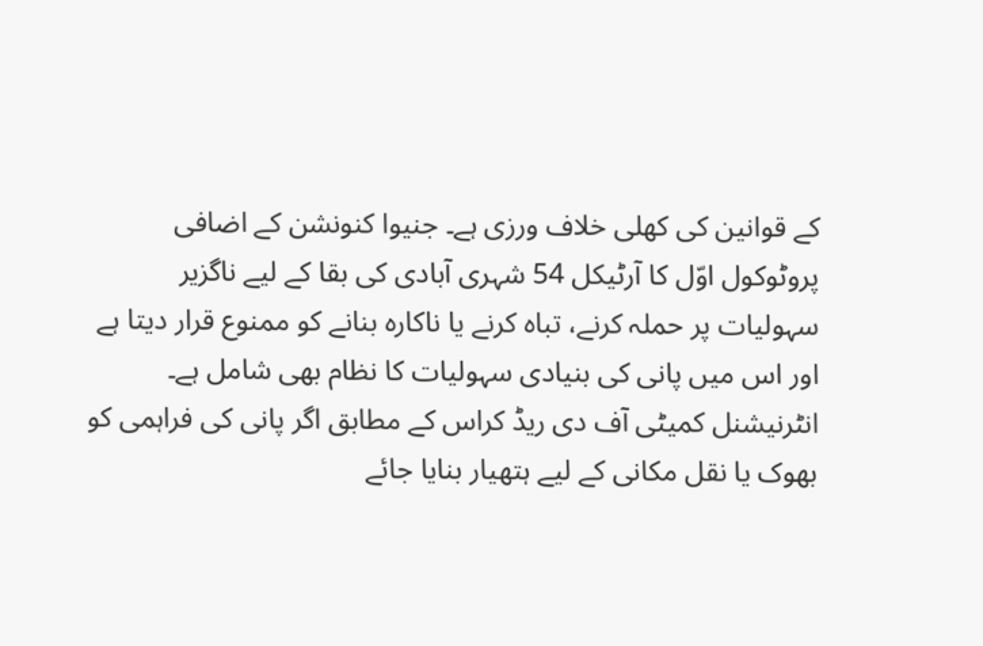کے قوانین کی کھلی خلاف ورزی ہے۔ جنیوا کنونشن کے اضافی پروٹوکول اوّل کا آرٹیکل 54 شہری آبادی کی بقا کے لیے ناگزیر سہولیات پر حملہ کرنے، تباہ کرنے یا ناکارہ بنانے کو ممنوع قرار دیتا ہے اور اس میں پانی کی بنیادی سہولیات کا نظام بھی شامل ہے۔ انٹرنیشنل کمیٹی آف دی ریڈ کراس کے مطابق اگر پانی کی فراہمی کو بھوک یا نقل مکانی کے لیے ہتھیار بنایا جائے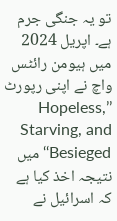تو یہ جنگی جرم ہے۔ اپریل 2024 میں ہیومن رائٹس واچ نے اپنی رپورٹ ’’Hopeless, Starving, and Besieged‘‘ میں نتیجہ اخذ کیا ہے کہ اسرائیل نے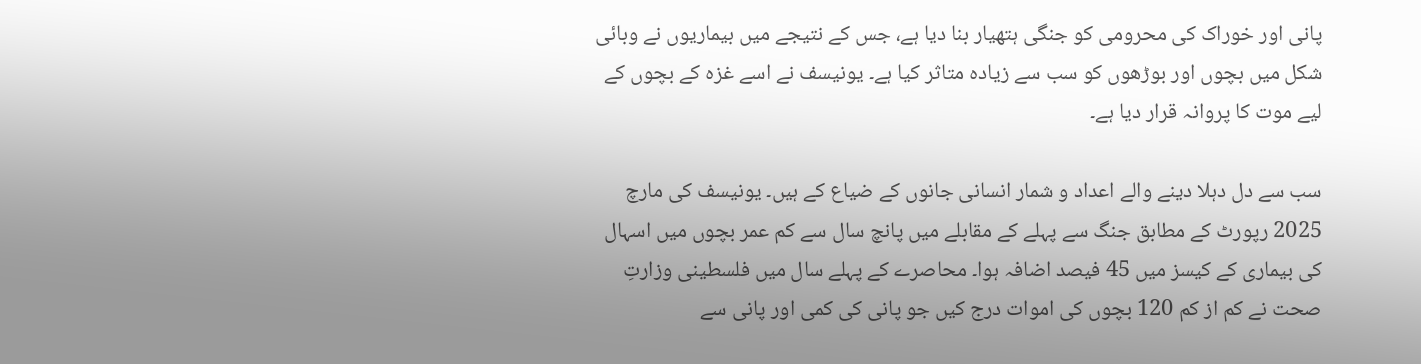پانی اور خوراک کی محرومی کو جنگی ہتھیار بنا دیا ہے، جس کے نتیجے میں بیماریوں نے وبائی شکل میں بچوں اور بوڑھوں کو سب سے زیادہ متاثر کیا ہے۔ یونیسف نے اسے غزہ کے بچوں کے لیے موت کا پروانہ قرار دیا ہے۔

سب سے دل دہلا دینے والے اعداد و شمار انسانی جانوں کے ضیاع کے ہیں۔ یونیسف کی مارچ 2025 رپورٹ کے مطابق جنگ سے پہلے کے مقابلے میں پانچ سال سے کم عمر بچوں میں اسہال کی بیماری کے کیسز میں 45 فیصد اضافہ ہوا۔ محاصرے کے پہلے سال میں فلسطینی وزارتِ صحت نے کم از کم 120 بچوں کی اموات درج کیں جو پانی کی کمی اور پانی سے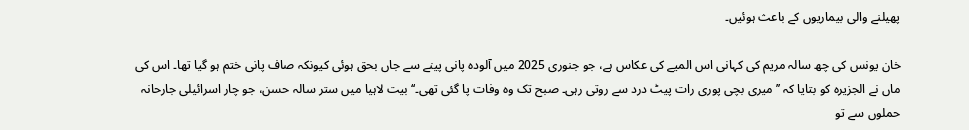پھیلنے والی بیماریوں کے باعث ہوئیں۔

خان یونس کی چھ سالہ مریم کی کہانی اس المیے کی عکاس ہے، جو جنوری 2025 میں آلودہ پانی پینے سے جاں بحق ہوئی کیونکہ صاف پانی ختم ہو گیا تھا۔ اس کی ماں نے الجزیرہ کو بتایا کہ ’’میری بچی پوری رات پیٹ درد سے روتی رہی۔ صبح تک وہ وفات پا گئی تھی۔‘‘ بیت لاہیا میں ستر سالہ حسن، جو چار اسرائیلی جارحانہ حملوں سے تو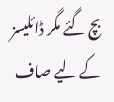بچ گئے مگر ڈائلیسز کے لیے صاف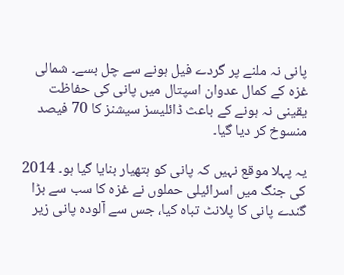پانی نہ ملنے پر گردے فیل ہونے سے چل بسے۔ شمالی غزہ کے کمال عدوان اسپتال میں پانی کی حفاظت یقینی نہ ہونے کے باعث ڈائلیسز سیشنز کا 70 فیصد منسوخ کر دیا گیا۔

یہ پہلا موقع نہیں کہ پانی کو ہتھیار بنایا گیا ہو۔ 2014 کی جنگ میں اسرائیلی حملوں نے غزہ کا سب سے بڑا گندے پانی کا پلانٹ تباہ کیا، جس سے آلودہ پانی زیر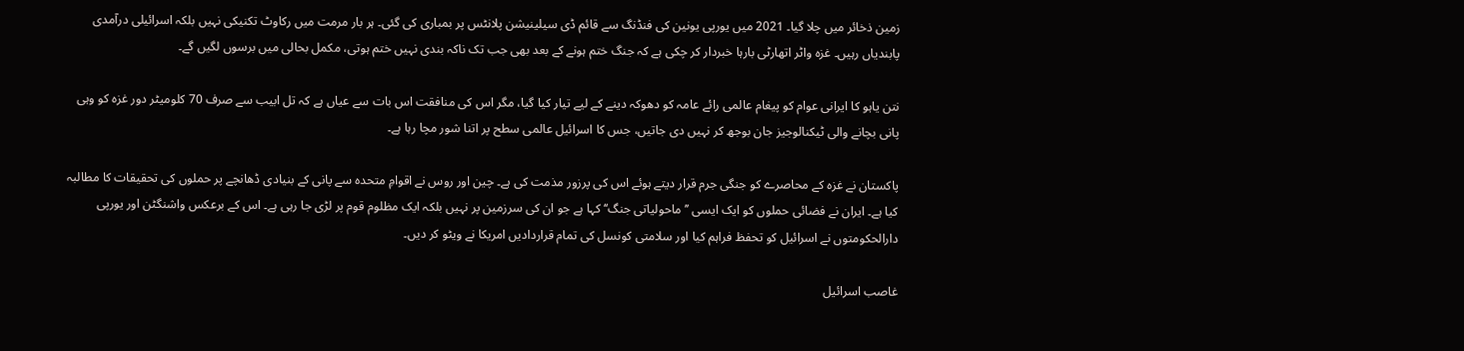زمین ذخائر میں چلا گیا۔ 2021 میں یورپی یونین کی فنڈنگ سے قائم ڈی سیلینیشن پلانٹس پر بمباری کی گئی۔ ہر بار مرمت میں رکاوٹ تکنیکی نہیں بلکہ اسرائیلی درآمدی پابندیاں رہیں۔ غزہ واٹر اتھارٹی بارہا خبردار کر چکی ہے کہ جنگ ختم ہونے کے بعد بھی جب تک ناکہ بندی نہیں ختم ہوتی، مکمل بحالی میں برسوں لگیں گے۔

نتن یاہو کا ایرانی عوام کو پیغام عالمی رائے عامہ کو دھوکہ دینے کے لیے تیار کیا گیا، مگر اس کی منافقت اس بات سے عیاں ہے کہ تل ابیب سے صرف 70 کلومیٹر دور غزہ کو وہی پانی بچانے والی ٹیکنالوجیز جان بوجھ کر نہیں دی جاتیں، جس کا اسرائیل عالمی سطح پر اتنا شور مچا رہا ہے۔

پاکستان نے غزہ کے محاصرے کو جنگی جرم قرار دیتے ہوئے اس کی پرزور مذمت کی ہے۔ چین اور روس نے اقوامِ متحدہ سے پانی کے بنیادی ڈھانچے پر حملوں کی تحقیقات کا مطالبہ کیا ہے۔ ایران نے فضائی حملوں کو ایک ایسی ’’ماحولیاتی جنگ‘‘ کہا ہے جو ان کی سرزمین پر نہیں بلکہ ایک مظلوم قوم پر لڑی جا رہی ہے۔ اس کے برعکس واشنگٹن اور یورپی دارالحکومتوں نے اسرائیل کو تحفظ فراہم کیا اور سلامتی کونسل کی تمام قراردادیں امریکا نے ویٹو کر دیں۔

غاصب اسرائیل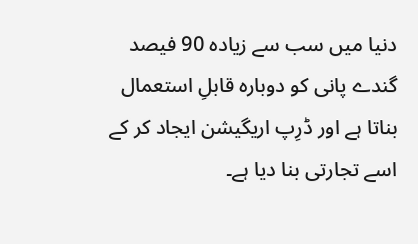دنیا میں سب سے زیادہ 90 فیصد گندے پانی کو دوبارہ قابلِ استعمال بناتا ہے اور ڈرِپ اریگیشن ایجاد کر کے اسے تجارتی بنا دیا ہے۔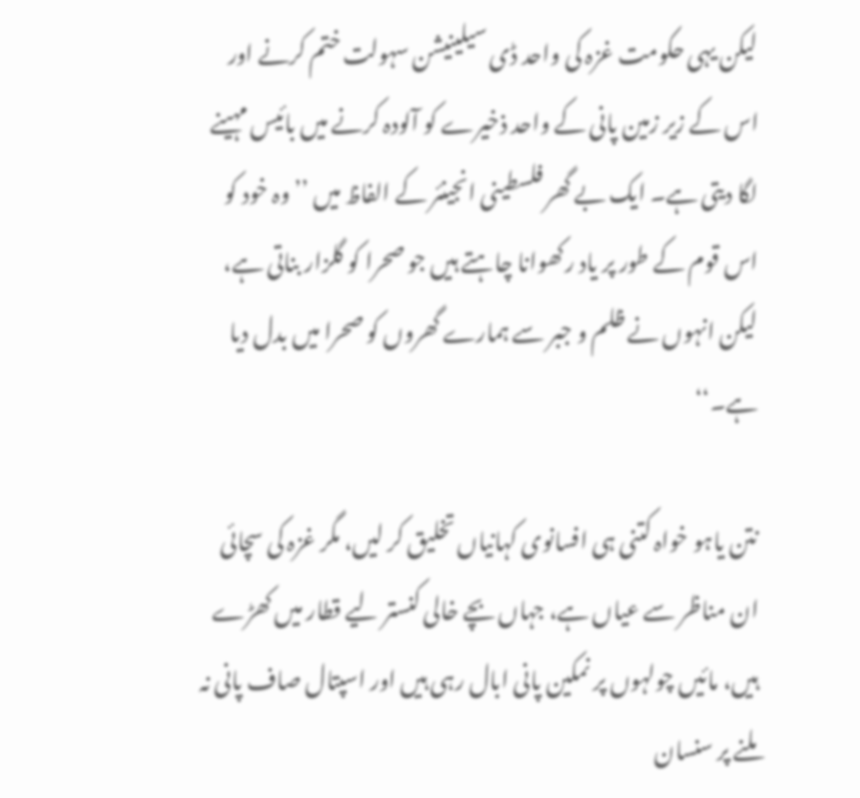لیکن یہی حکومت غزہ کی واحد ڈی سیلینیشن سہولت ختم کرنے اور اس کے زیر زمین پانی کے واحد ذخیرے کو آلودہ کرنے میں بائیس مہینے لگا دیتی ہے۔ ایک بے گھر فلسطینی انجینئر کے الفاظ میں ’’وہ خود کو اس قوم کے طور پر یاد رکھوانا چاہتے ہیں جو صحرا کو گلزار بناتی ہے، لیکن انہوں نے ظلم و جبر سے ہمارے گھروں کو صحرا میں بدل دیا ہے۔‘‘

نتن یاہو خواہ کتنی ہی افسانوی کہانیاں تخلیق کر لیں، مگر غزہ کی سچائی ان مناظر سے عیاں ہے، جہاں بچے خالی کنستر لیے قطار میں کھڑے ہیں، مائیں چولہوں پر نمکین پانی ابال رہی ہیں اور اسپتال صاف پانی نہ ملنے پر سنسان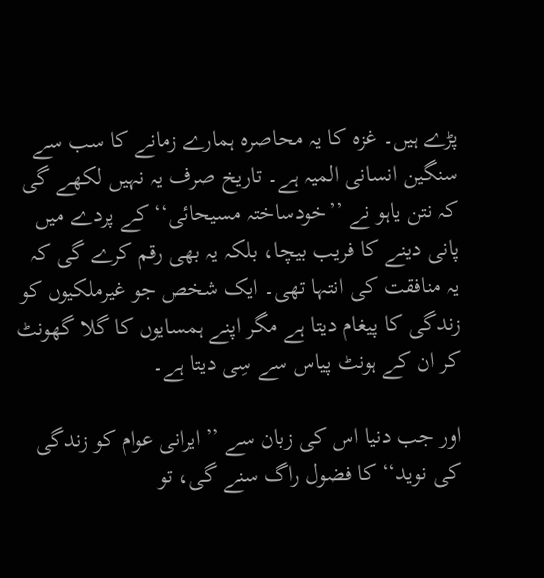پڑے ہیں۔ غزہ کا یہ محاصرہ ہمارے زمانے کا سب سے سنگین انسانی المیہ ہے۔ تاریخ صرف یہ نہیں لکھے گی کہ نتن یاہو نے ’’خودساختہ مسیحائی‘‘ کے پردے میں پانی دینے کا فریب بیچا، بلکہ یہ بھی رقم کرے گی کہ یہ منافقت کی انتہا تھی۔ ایک شخص جو غیرملکیوں کو زندگی کا پیغام دیتا ہے مگر اپنے ہمسایوں کا گلا گھونٹ کر ان کے ہونٹ پیاس سے سِی دیتا ہے۔

اور جب دنیا اس کی زبان سے ’’ایرانی عوام کو زندگی کی نوید‘‘ کا فضول راگ سنے گی، تو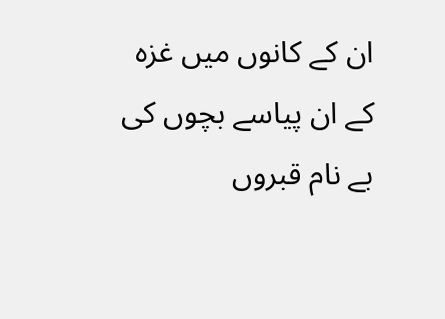ان کے کانوں میں غزہ کے ان پیاسے بچوں کی بے نام قبروں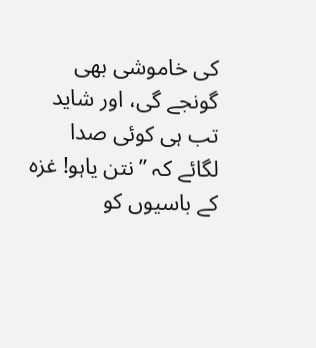کی خاموشی بھی گونجے گی، اور شاید تب ہی کوئی صدا لگائے کہ ’’نتن یاہو! غزہ کے باسیوں کو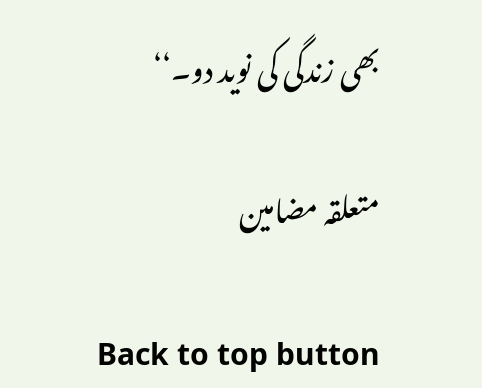بھی زندگی کی نوید دو۔‘‘

متعلقہ مضامین

Back to top button